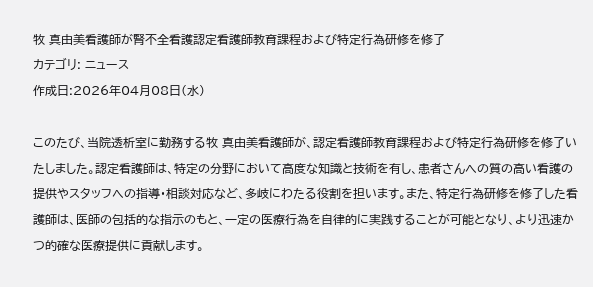牧 真由美看護師が腎不全看護認定看護師教育課程および特定行為研修を修了
カテゴリ: ニュース
作成日:2026年04月08日(水)

このたび、当院透析室に勤務する牧 真由美看護師が、認定看護師教育課程および特定行為研修を修了いたしました。認定看護師は、特定の分野において高度な知識と技術を有し、患者さんへの質の高い看護の提供やスタッフへの指導・相談対応など、多岐にわたる役割を担います。また、特定行為研修を修了した看護師は、医師の包括的な指示のもと、一定の医療行為を自律的に実践することが可能となり、より迅速かつ的確な医療提供に貢献します。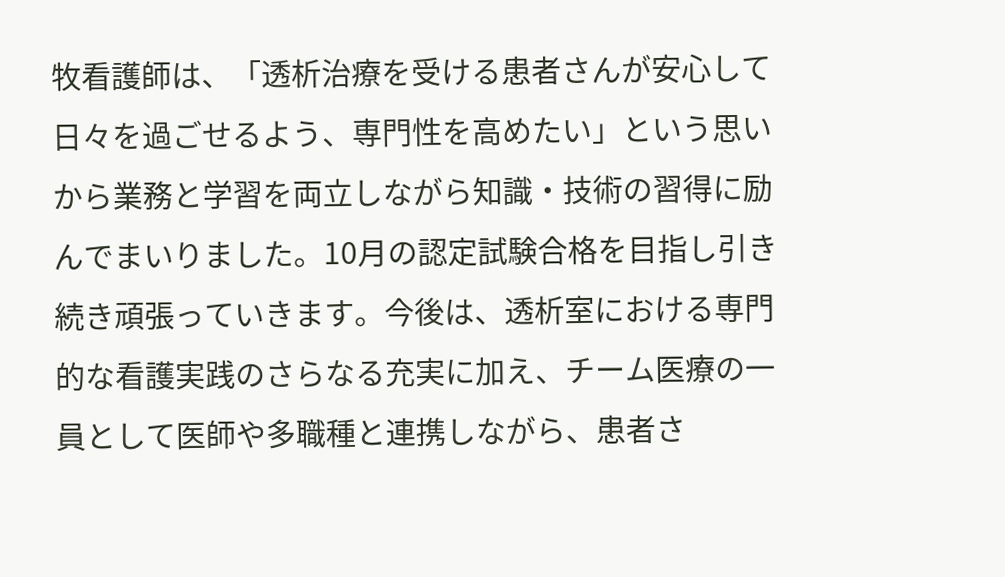牧看護師は、「透析治療を受ける患者さんが安心して日々を過ごせるよう、専門性を高めたい」という思いから業務と学習を両立しながら知識・技術の習得に励んでまいりました。10月の認定試験合格を目指し引き続き頑張っていきます。今後は、透析室における専門的な看護実践のさらなる充実に加え、チーム医療の一員として医師や多職種と連携しながら、患者さ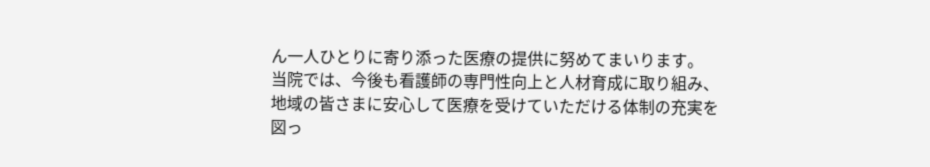ん一人ひとりに寄り添った医療の提供に努めてまいります。
当院では、今後も看護師の専門性向上と人材育成に取り組み、地域の皆さまに安心して医療を受けていただける体制の充実を図っ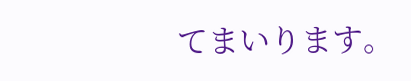てまいります。